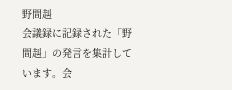野間赳
会議録に記録された「野間赳」の発言を集計しています。会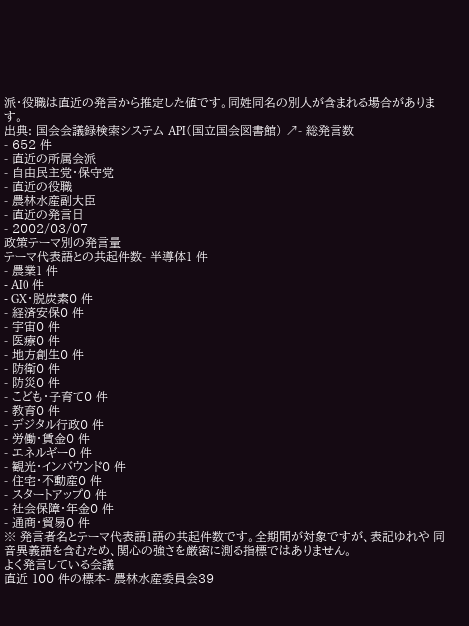派・役職は直近の発言から推定した値です。同姓同名の別人が含まれる場合があります。
出典: 国会会議録検索システム API(国立国会図書館) ↗- 総発言数
- 652 件
- 直近の所属会派
- 自由民主党・保守党
- 直近の役職
- 農林水産副大臣
- 直近の発言日
- 2002/03/07
政策テーマ別の発言量
テーマ代表語との共起件数- 半導体1 件
- 農業1 件
- AI0 件
- GX・脱炭素0 件
- 経済安保0 件
- 宇宙0 件
- 医療0 件
- 地方創生0 件
- 防衛0 件
- 防災0 件
- こども・子育て0 件
- 教育0 件
- デジタル行政0 件
- 労働・賃金0 件
- エネルギー0 件
- 観光・インバウンド0 件
- 住宅・不動産0 件
- スタートアップ0 件
- 社会保障・年金0 件
- 通商・貿易0 件
※ 発言者名とテーマ代表語1語の共起件数です。全期間が対象ですが、表記ゆれや 同音異義語を含むため、関心の強さを厳密に測る指標ではありません。
よく発言している会議
直近 100 件の標本- 農林水産委員会39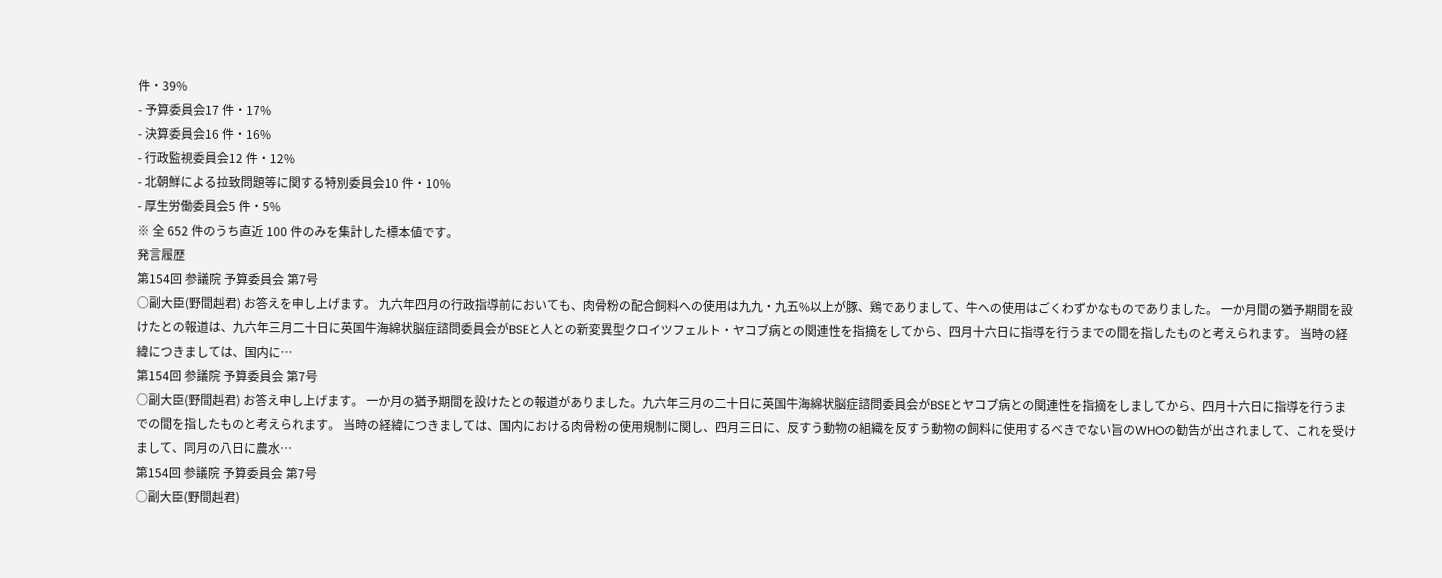件・39%
- 予算委員会17 件・17%
- 決算委員会16 件・16%
- 行政監視委員会12 件・12%
- 北朝鮮による拉致問題等に関する特別委員会10 件・10%
- 厚生労働委員会5 件・5%
※ 全 652 件のうち直近 100 件のみを集計した標本値です。
発言履歴
第154回 参議院 予算委員会 第7号
○副大臣(野間赳君) お答えを申し上げます。 九六年四月の行政指導前においても、肉骨粉の配合飼料への使用は九九・九五%以上が豚、鶏でありまして、牛への使用はごくわずかなものでありました。 一か月間の猶予期間を設けたとの報道は、九六年三月二十日に英国牛海綿状脳症諮問委員会がBSEと人との新変異型クロイツフェルト・ヤコブ病との関連性を指摘をしてから、四月十六日に指導を行うまでの間を指したものと考えられます。 当時の経緯につきましては、国内に…
第154回 参議院 予算委員会 第7号
○副大臣(野間赳君) お答え申し上げます。 一か月の猶予期間を設けたとの報道がありました。九六年三月の二十日に英国牛海綿状脳症諮問委員会がBSEとヤコブ病との関連性を指摘をしましてから、四月十六日に指導を行うまでの間を指したものと考えられます。 当時の経緯につきましては、国内における肉骨粉の使用規制に関し、四月三日に、反すう動物の組織を反すう動物の飼料に使用するべきでない旨のWHOの勧告が出されまして、これを受けまして、同月の八日に農水…
第154回 参議院 予算委員会 第7号
○副大臣(野間赳君)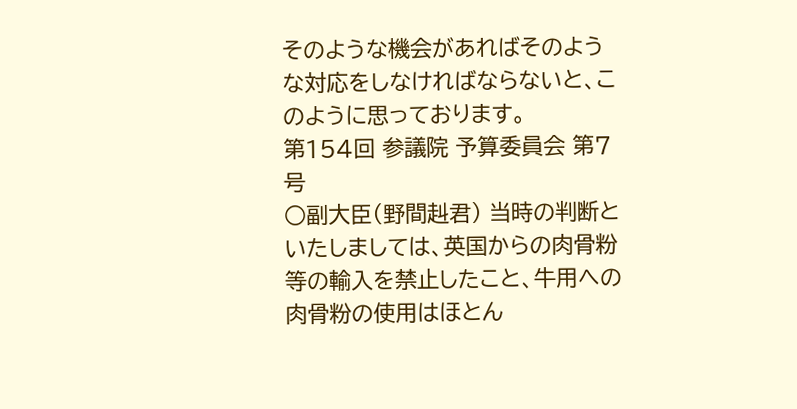そのような機会があればそのような対応をしなければならないと、このように思っております。
第154回 参議院 予算委員会 第7号
○副大臣(野間赳君) 当時の判断といたしましては、英国からの肉骨粉等の輸入を禁止したこと、牛用への肉骨粉の使用はほとん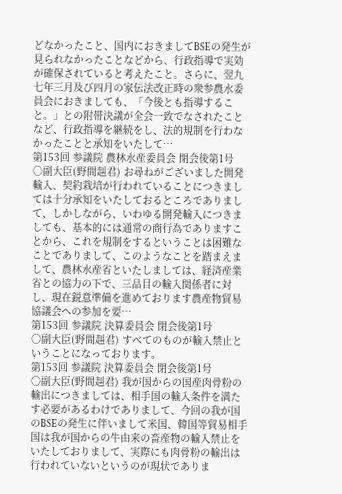どなかったこと、国内におきましてBSEの発生が見られなかったことなどから、行政指導で実効が確保されていると考えたこと。さらに、翌九七年三月及び四月の家伝法改正時の衆参農水委員会におきましても、「今後とも指導すること。」との附帯決議が全会一致でなされたことなど、行政指導を継続をし、法的規制を行わなかったことと承知をいたして…
第153回 参議院 農林水産委員会 閉会後第1号
○副大臣(野間赳君) お尋ねがございました開発輸入、契約栽培が行われていることにつきましては十分承知をいたしておるところでありまして、しかしながら、いわゆる開発輸入につきましても、基本的には通常の商行為でありますことから、これを規制をするということは困難なことでありまして、このようなことを踏まえまして、農林水産省といたしましては、経済産業省との協力の下で、三品目の輸入関係者に対し、現在鋭意準備を進めております農産物貿易協議会への参加を要…
第153回 参議院 決算委員会 閉会後第1号
○副大臣(野間赳君) すべてのものが輸入禁止ということになっております。
第153回 参議院 決算委員会 閉会後第1号
○副大臣(野間赳君) 我が国からの国産肉骨粉の輸出につきましては、相手国の輸入条件を満たす必要があるわけでありまして、今回の我が国のBSEの発生に伴いまして米国、韓国等貿易相手国は我が国からの牛由来の畜産物の輸入禁止をいたしておりまして、実際にも肉骨粉の輸出は行われていないというのが現状でありま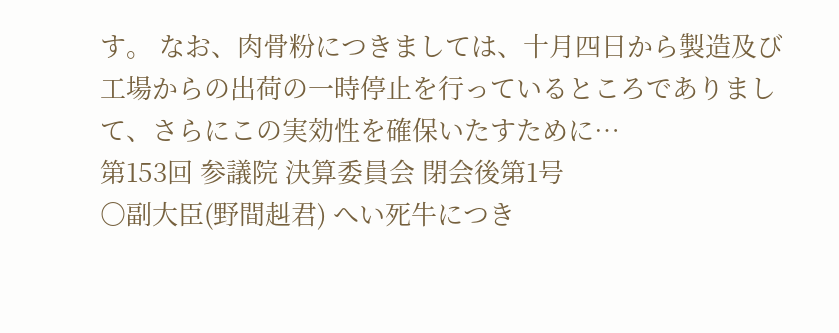す。 なお、肉骨粉につきましては、十月四日から製造及び工場からの出荷の一時停止を行っているところでありまして、さらにこの実効性を確保いたすために…
第153回 参議院 決算委員会 閉会後第1号
○副大臣(野間赳君) へい死牛につき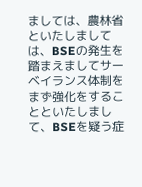ましては、農林省といたしましては、BSEの発生を踏まえましてサーベイランス体制をまず強化をすることといたしまして、BSEを疑う症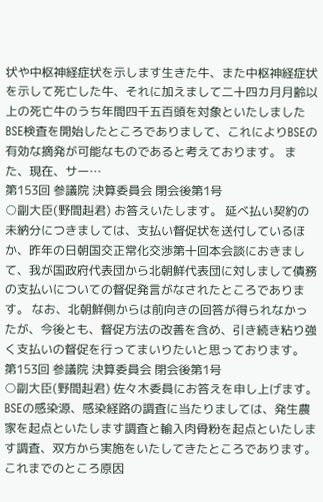状や中枢神経症状を示します生きた牛、また中枢神経症状を示して死亡した牛、それに加えまして二十四カ月月齢以上の死亡牛のうち年間四千五百頭を対象といたしましたBSE検査を開始したところでありまして、これによりBSEの有効な摘発が可能なものであると考えております。 また、現在、サー…
第153回 参議院 決算委員会 閉会後第1号
○副大臣(野間赳君) お答えいたします。 延べ払い契約の未納分につきましては、支払い督促状を送付しているほか、昨年の日朝国交正常化交渉第十回本会談におきまして、我が国政府代表団から北朝鮮代表団に対しまして債務の支払いについての督促発言がなされたところであります。 なお、北朝鮮側からは前向きの回答が得られなかったが、今後とも、督促方法の改善を含め、引き続き粘り強く支払いの督促を行ってまいりたいと思っております。
第153回 参議院 決算委員会 閉会後第1号
○副大臣(野間赳君) 佐々木委員にお答えを申し上げます。 BSEの感染源、感染経路の調査に当たりましては、発生農家を起点といたします調査と輸入肉骨粉を起点といたします調査、双方から実施をいたしてきたところであります。これまでのところ原因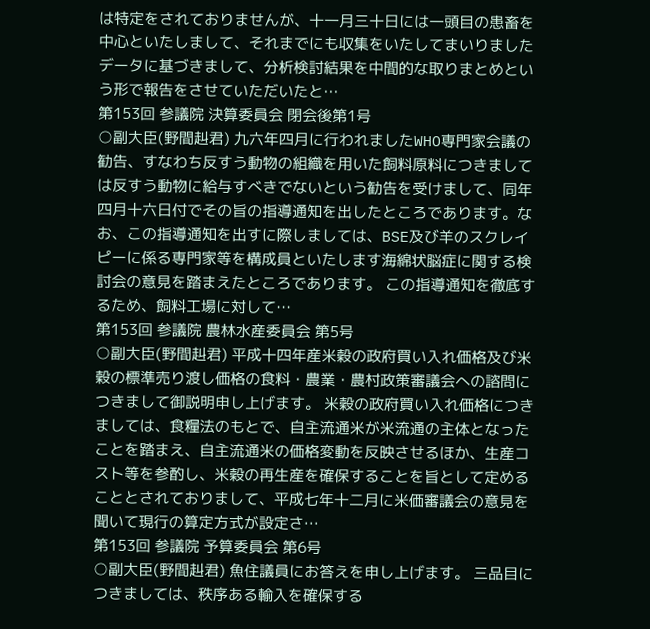は特定をされておりませんが、十一月三十日には一頭目の患畜を中心といたしまして、それまでにも収集をいたしてまいりましたデータに基づきまして、分析検討結果を中間的な取りまとめという形で報告をさせていただいたと…
第153回 参議院 決算委員会 閉会後第1号
○副大臣(野間赳君) 九六年四月に行われましたWHO専門家会議の勧告、すなわち反すう動物の組織を用いた飼料原料につきましては反すう動物に給与すべきでないという勧告を受けまして、同年四月十六日付でその旨の指導通知を出したところであります。なお、この指導通知を出すに際しましては、BSE及び羊のスクレイピーに係る専門家等を構成員といたします海綿状脳症に関する検討会の意見を踏まえたところであります。 この指導通知を徹底するため、飼料工場に対して…
第153回 参議院 農林水産委員会 第5号
○副大臣(野間赳君) 平成十四年産米穀の政府買い入れ価格及び米穀の標準売り渡し価格の食料・農業・農村政策審議会への諮問につきまして御説明申し上げます。 米穀の政府買い入れ価格につきましては、食糧法のもとで、自主流通米が米流通の主体となったことを踏まえ、自主流通米の価格変動を反映させるほか、生産コスト等を参酌し、米穀の再生産を確保することを旨として定めることとされておりまして、平成七年十二月に米価審議会の意見を聞いて現行の算定方式が設定さ…
第153回 参議院 予算委員会 第6号
○副大臣(野間赳君) 魚住議員にお答えを申し上げます。 三品目につきましては、秩序ある輸入を確保する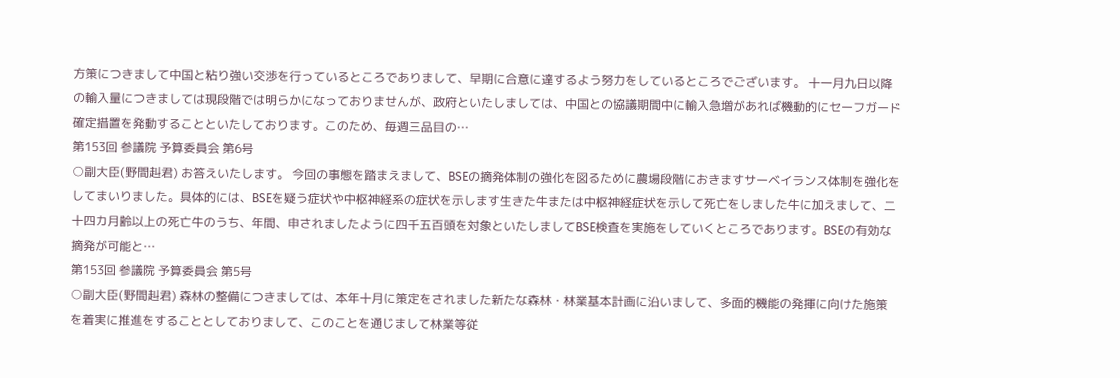方策につきまして中国と粘り強い交渉を行っているところでありまして、早期に合意に達するよう努力をしているところでございます。 十一月九日以降の輸入量につきましては現段階では明らかになっておりませんが、政府といたしましては、中国との協議期間中に輸入急増があれば機動的にセーフガード確定措置を発動することといたしております。このため、毎週三品目の…
第153回 参議院 予算委員会 第6号
○副大臣(野間赳君) お答えいたします。 今回の事態を踏まえまして、BSEの摘発体制の強化を図るために農場段階におきますサーベイランス体制を強化をしてまいりました。具体的には、BSEを疑う症状や中枢神経系の症状を示します生きた牛または中枢神経症状を示して死亡をしました牛に加えまして、二十四カ月齢以上の死亡牛のうち、年間、申されましたように四千五百頭を対象といたしましてBSE検査を実施をしていくところであります。BSEの有効な摘発が可能と…
第153回 参議院 予算委員会 第5号
○副大臣(野間赳君) 森林の整備につきましては、本年十月に策定をされました新たな森林・林業基本計画に沿いまして、多面的機能の発揮に向けた施策を着実に推進をすることとしておりまして、このことを通じまして林業等従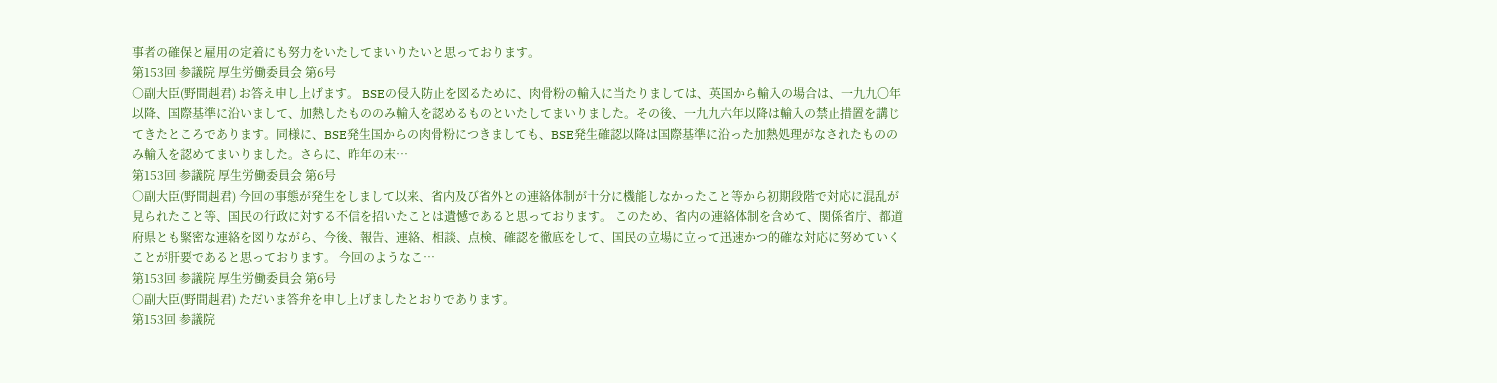事者の確保と雇用の定着にも努力をいたしてまいりたいと思っております。
第153回 参議院 厚生労働委員会 第6号
○副大臣(野間赳君) お答え申し上げます。 BSEの侵入防止を図るために、肉骨粉の輸入に当たりましては、英国から輸入の場合は、一九九〇年以降、国際基準に沿いまして、加熱したもののみ輸入を認めるものといたしてまいりました。その後、一九九六年以降は輸入の禁止措置を講じてきたところであります。同様に、BSE発生国からの肉骨粉につきましても、BSE発生確認以降は国際基準に沿った加熱処理がなされたもののみ輸入を認めてまいりました。さらに、昨年の末…
第153回 参議院 厚生労働委員会 第6号
○副大臣(野間赳君) 今回の事態が発生をしまして以来、省内及び省外との連絡体制が十分に機能しなかったこと等から初期段階で対応に混乱が見られたこと等、国民の行政に対する不信を招いたことは遺憾であると思っております。 このため、省内の連絡体制を含めて、関係省庁、都道府県とも緊密な連絡を図りながら、今後、報告、連絡、相談、点検、確認を徹底をして、国民の立場に立って迅速かつ的確な対応に努めていくことが肝要であると思っております。 今回のようなこ…
第153回 参議院 厚生労働委員会 第6号
○副大臣(野間赳君) ただいま答弁を申し上げましたとおりであります。
第153回 参議院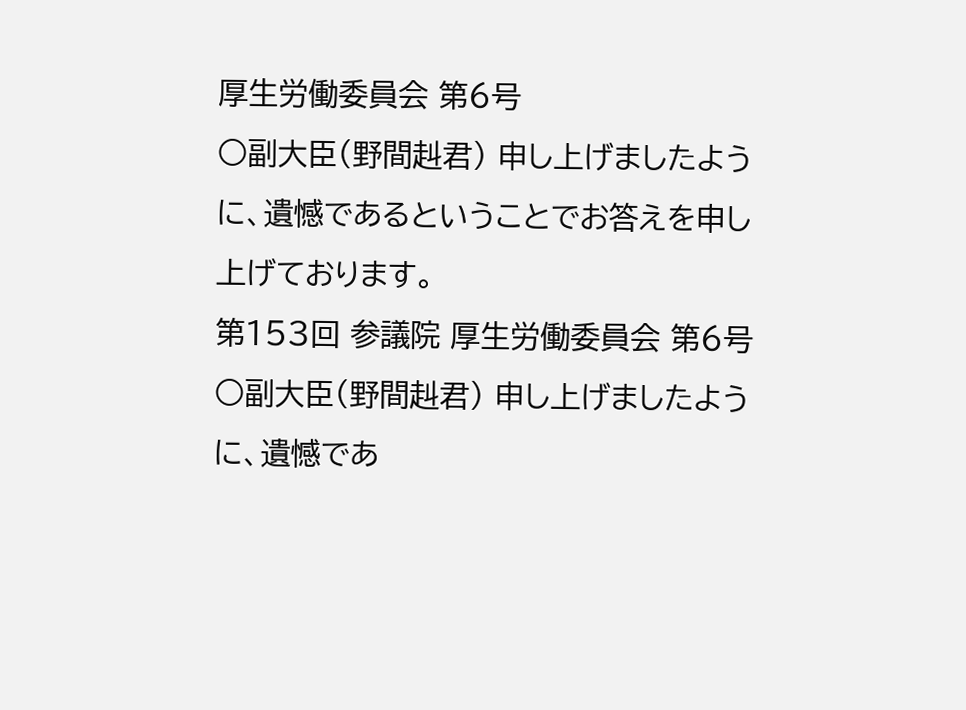厚生労働委員会 第6号
○副大臣(野間赳君) 申し上げましたように、遺憾であるということでお答えを申し上げております。
第153回 参議院 厚生労働委員会 第6号
○副大臣(野間赳君) 申し上げましたように、遺憾であ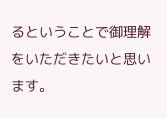るということで御理解をいただきたいと思います。